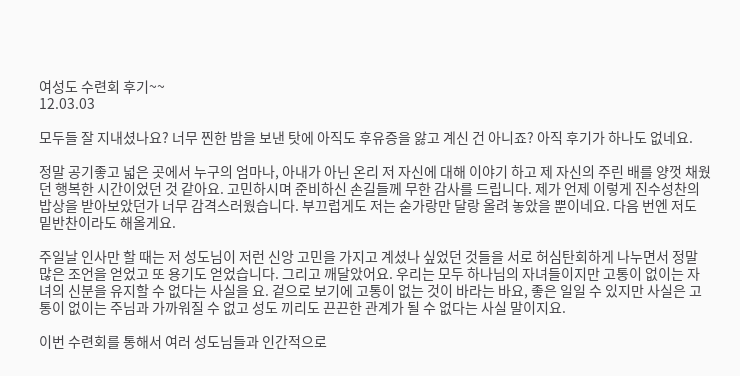여성도 수련회 후기~~
12.03.03

모두들 잘 지내셨나요? 너무 찐한 밤을 보낸 탓에 아직도 후유증을 앓고 계신 건 아니죠? 아직 후기가 하나도 없네요.

정말 공기좋고 넓은 곳에서 누구의 엄마나, 아내가 아닌 온리 저 자신에 대해 이야기 하고 제 자신의 주린 배를 양껏 채웠던 행복한 시간이었던 것 같아요. 고민하시며 준비하신 손길들께 무한 감사를 드립니다. 제가 언제 이렇게 진수성찬의 밥상을 받아보았던가 너무 감격스러웠습니다. 부끄럽게도 저는 숟가랑만 달랑 올려 놓았을 뿐이네요. 다음 번엔 저도 밑반찬이라도 해올게요.

주일날 인사만 할 때는 저 성도님이 저런 신앙 고민을 가지고 계셨나 싶었던 것들을 서로 허심탄회하게 나누면서 정말 많은 조언을 얻었고 또 용기도 얻었습니다. 그리고 깨달았어요. 우리는 모두 하나님의 자녀들이지만 고통이 없이는 자녀의 신분을 유지할 수 없다는 사실을 요. 겉으로 보기에 고통이 없는 것이 바라는 바요, 좋은 일일 수 있지만 사실은 고통이 없이는 주님과 가까워질 수 없고 성도 끼리도 끈끈한 관계가 될 수 없다는 사실 말이지요.

이번 수련회를 통해서 여러 성도님들과 인간적으로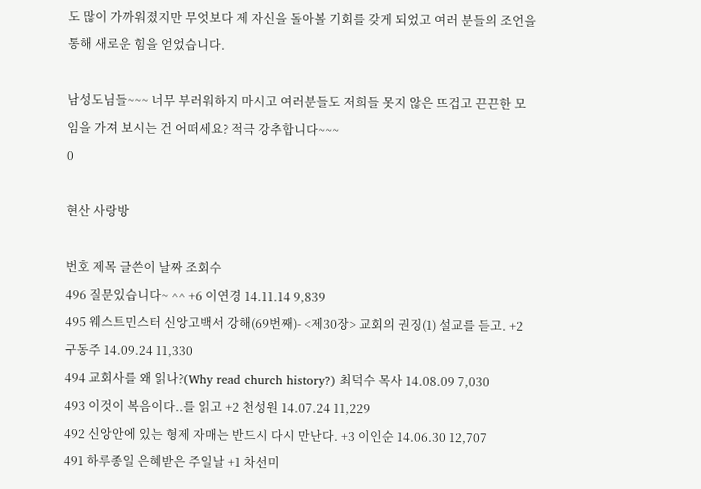도 많이 가까워졌지만 무엇보다 제 자신을 돌아볼 기회를 갖게 되었고 여러 분들의 조언을 통해 새로운 힘을 얻었습니다.

남성도님들~~~ 너무 부러워하지 마시고 여러분들도 저희들 못지 않은 뜨겁고 끈끈한 모임을 가져 보시는 건 어떠세요? 적극 강추합니다~~~
0

현산 사랑방

번호 제목 글쓴이 날짜 조회수
496 질문있습니다~ ^^ +6 이연경 14.11.14 9,839
495 웨스트민스터 신앙고백서 강해(69번째)- <제30장> 교회의 권징(1) 설교를 듣고. +2 구동주 14.09.24 11,330
494 교회사를 왜 읽나?(Why read church history?) 최덕수 목사 14.08.09 7,030
493 이것이 복음이다..를 읽고 +2 천성원 14.07.24 11,229
492 신앙안에 있는 형제 자매는 반드시 다시 만난다. +3 이인순 14.06.30 12,707
491 하루종일 은혜받은 주일날 +1 차선미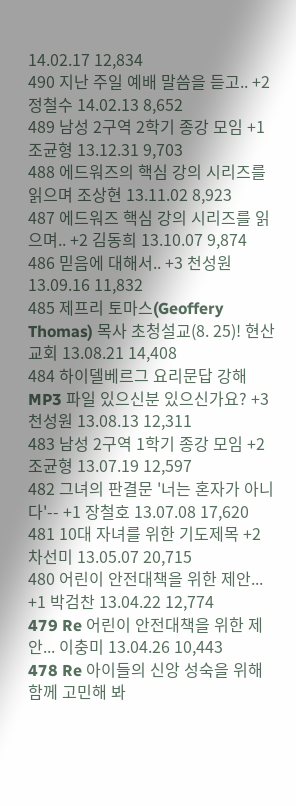14.02.17 12,834
490 지난 주일 예배 말씀을 듣고.. +2 정철수 14.02.13 8,652
489 남성 2구역 2학기 종강 모임 +1 조균형 13.12.31 9,703
488 에드워즈의 핵심 강의 시리즈를 읽으며 조상현 13.11.02 8,923
487 에드워즈 핵심 강의 시리즈를 읽으며.. +2 김동희 13.10.07 9,874
486 믿음에 대해서.. +3 천성원 13.09.16 11,832
485 제프리 토마스(Geoffery Thomas) 목사 초청설교(8. 25)! 현산교회 13.08.21 14,408
484 하이델베르그 요리문답 강해 MP3 파일 있으신분 있으신가요? +3 천성원 13.08.13 12,311
483 남성 2구역 1학기 종강 모임 +2 조균형 13.07.19 12,597
482 그녀의 판결문 '너는 혼자가 아니다'-- +1 장철호 13.07.08 17,620
481 10대 자녀를 위한 기도제목 +2 차선미 13.05.07 20,715
480 어린이 안전대책을 위한 제안... +1 박검찬 13.04.22 12,774
479 Re 어린이 안전대책을 위한 제안... 이충미 13.04.26 10,443
478 Re 아이들의 신앙 성숙을 위해 함께 고민해 봐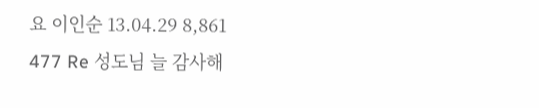요 이인순 13.04.29 8,861
477 Re 성도님 늘 감사해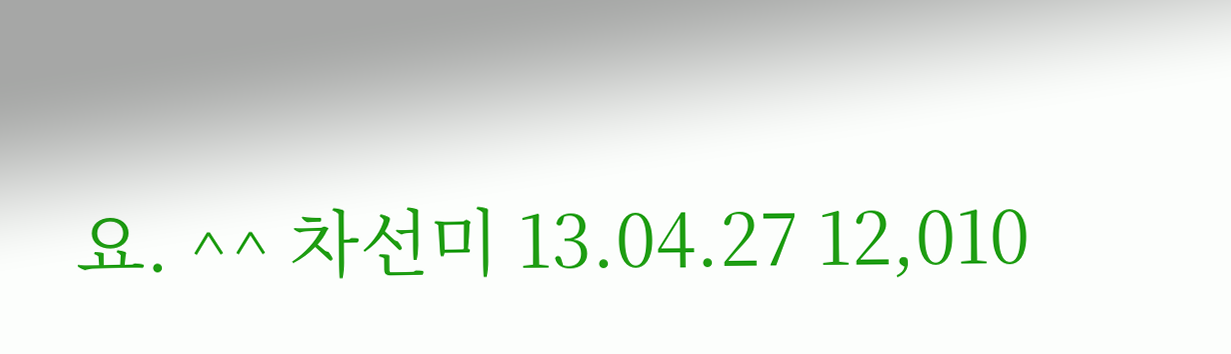요. ^^ 차선미 13.04.27 12,010